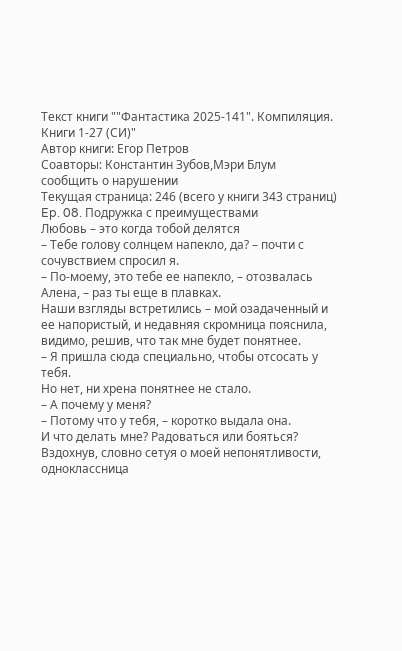Текст книги ""Фантастика 2025-141". Компиляция. Книги 1-27 (СИ)"
Автор книги: Егор Петров
Соавторы: Константин Зубов,Мэри Блум
сообщить о нарушении
Текущая страница: 246 (всего у книги 343 страниц)
Ep. 08. Подружка с преимуществами
Любовь – это когда тобой делятся
– Тебе голову солнцем напекло, да? – почти с сочувствием спросил я.
– По-моему, это тебе ее напекло, – отозвалась Алена, – раз ты еще в плавках.
Наши взгляды встретились – мой озадаченный и ее напористый, и недавняя скромница пояснила, видимо, решив, что так мне будет понятнее.
– Я пришла сюда специально, чтобы отсосать у тебя.
Но нет, ни хрена понятнее не стало.
– А почему у меня?
– Потому что у тебя, – коротко выдала она.
И что делать мне? Радоваться или бояться?
Вздохнув, словно сетуя о моей непонятливости, одноклассница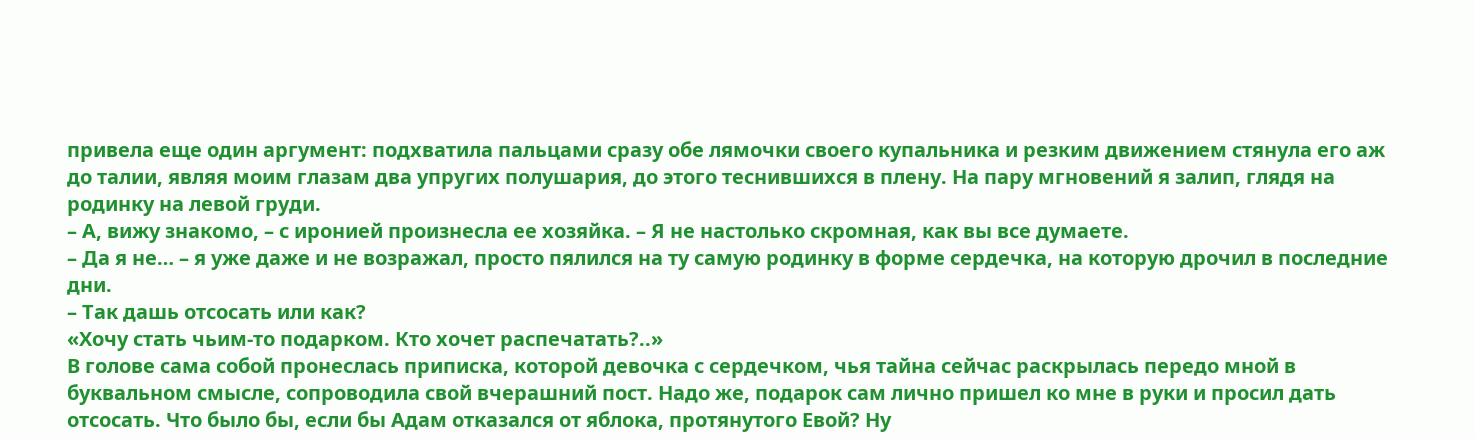привела еще один аргумент: подхватила пальцами сразу обе лямочки своего купальника и резким движением стянула его аж до талии, являя моим глазам два упругих полушария, до этого теснившихся в плену. На пару мгновений я залип, глядя на родинку на левой груди.
– А, вижу знакомо, – с иронией произнесла ее хозяйка. – Я не настолько скромная, как вы все думаете.
– Да я не… – я уже даже и не возражал, просто пялился на ту самую родинку в форме сердечка, на которую дрочил в последние дни.
– Так дашь отсосать или как?
«Хочу стать чьим-то подарком. Кто хочет распечатать?..»
В голове сама собой пронеслась приписка, которой девочка с сердечком, чья тайна сейчас раскрылась передо мной в буквальном смысле, сопроводила свой вчерашний пост. Надо же, подарок сам лично пришел ко мне в руки и просил дать отсосать. Что было бы, если бы Адам отказался от яблока, протянутого Евой? Ну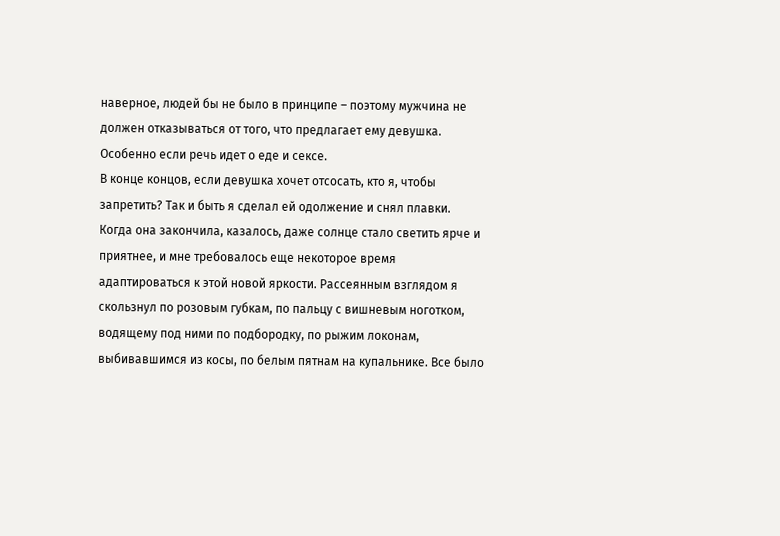наверное, людей бы не было в принципе – поэтому мужчина не должен отказываться от того, что предлагает ему девушка. Особенно если речь идет о еде и сексе.
В конце концов, если девушка хочет отсосать, кто я, чтобы запретить? Так и быть я сделал ей одолжение и снял плавки.
Когда она закончила, казалось, даже солнце стало светить ярче и приятнее, и мне требовалось еще некоторое время адаптироваться к этой новой яркости. Рассеянным взглядом я скользнул по розовым губкам, по пальцу с вишневым ноготком, водящему под ними по подбородку, по рыжим локонам, выбивавшимся из косы, по белым пятнам на купальнике. Все было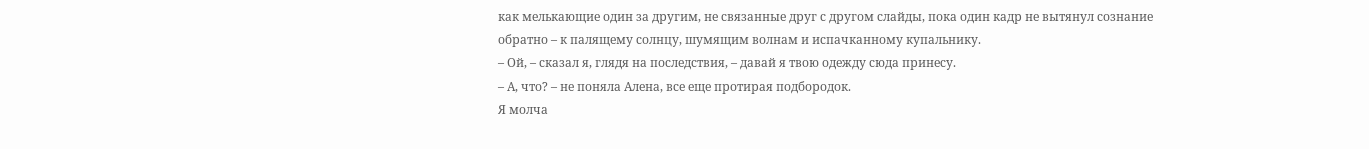как мелькающие один за другим, не связанные друг с другом слайды, пока один кадр не вытянул сознание обратно – к палящему солнцу, шумящим волнам и испачканному купальнику.
– Ой, – сказал я, глядя на последствия, – давай я твою одежду сюда принесу.
– А, что? – не поняла Алена, все еще протирая подбородок.
Я молча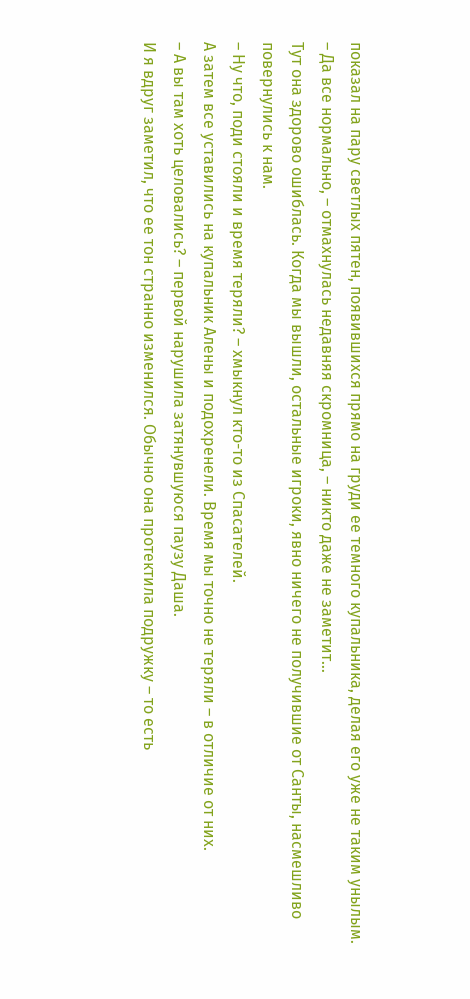показал на пару светлых пятен, появившихся прямо на груди ее темного купальника, делая его уже не таким унылым.
– Да все нормально, – отмахнулась недавняя скромница, – никто даже не заметит…
Тут она здорово ошиблась. Когда мы вышли, остальные игроки, явно ничего не получившие от Санты, насмешливо повернулись к нам.
– Ну что, поди стояли и время теряли? – хмыкнул кто-то из Спасателей.
А затем все уставились на купальник Алены и подохренели. Время мы точно не теряли – в отличие от них.
– А вы там хоть целовались? – первой нарушила затянувшуюся паузу Даша.
И я вдруг заметил, что ее тон странно изменился. Обычно она протектила подружку – то есть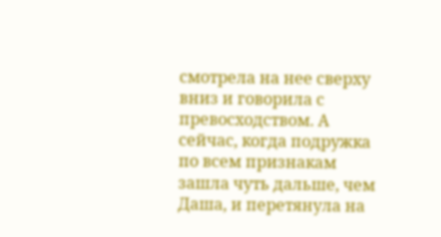смотрела на нее сверху вниз и говорила с превосходством. А сейчас, когда подружка по всем признакам зашла чуть дальше, чем Даша, и перетянула на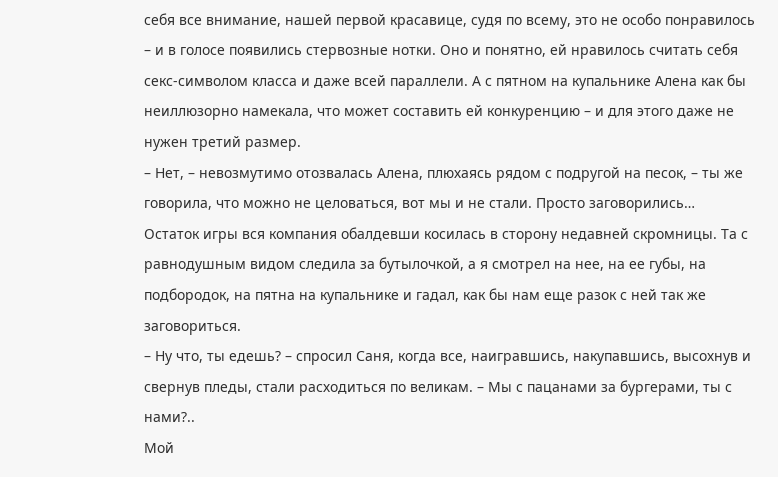себя все внимание, нашей первой красавице, судя по всему, это не особо понравилось – и в голосе появились стервозные нотки. Оно и понятно, ей нравилось считать себя секс-символом класса и даже всей параллели. А с пятном на купальнике Алена как бы неиллюзорно намекала, что может составить ей конкуренцию – и для этого даже не нужен третий размер.
– Нет, – невозмутимо отозвалась Алена, плюхаясь рядом с подругой на песок, – ты же говорила, что можно не целоваться, вот мы и не стали. Просто заговорились…
Остаток игры вся компания обалдевши косилась в сторону недавней скромницы. Та с равнодушным видом следила за бутылочкой, а я смотрел на нее, на ее губы, на подбородок, на пятна на купальнике и гадал, как бы нам еще разок с ней так же заговориться.
– Ну что, ты едешь? – спросил Саня, когда все, наигравшись, накупавшись, высохнув и свернув пледы, стали расходиться по великам. – Мы с пацанами за бургерами, ты с нами?..
Мой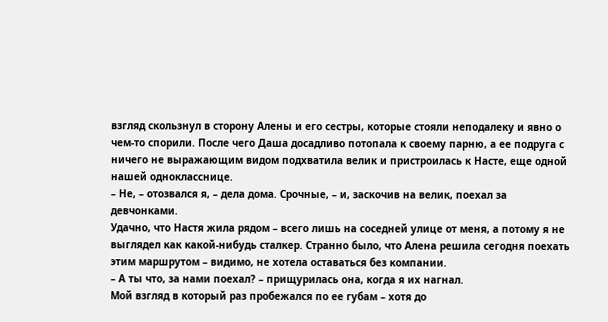взгляд скользнул в сторону Алены и его сестры, которые стояли неподалеку и явно о чем-то спорили. После чего Даша досадливо потопала к своему парню, а ее подруга с ничего не выражающим видом подхватила велик и пристроилась к Насте, еще одной нашей однокласснице.
– Не, – отозвался я, – дела дома. Срочные, – и, заскочив на велик, поехал за девчонками.
Удачно, что Настя жила рядом – всего лишь на соседней улице от меня, а потому я не выглядел как какой-нибудь сталкер. Странно было, что Алена решила сегодня поехать этим маршрутом – видимо, не хотела оставаться без компании.
– А ты что, за нами поехал? – прищурилась она, когда я их нагнал.
Мой взгляд в который раз пробежался по ее губам – хотя до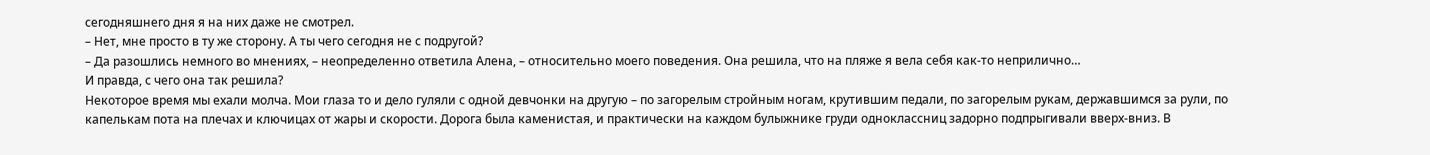сегодняшнего дня я на них даже не смотрел.
– Нет, мне просто в ту же сторону. А ты чего сегодня не с подругой?
– Да разошлись немного во мнениях, – неопределенно ответила Алена, – относительно моего поведения. Она решила, что на пляже я вела себя как-то неприлично…
И правда, с чего она так решила?
Некоторое время мы ехали молча. Мои глаза то и дело гуляли с одной девчонки на другую – по загорелым стройным ногам, крутившим педали, по загорелым рукам, державшимся за рули, по капелькам пота на плечах и ключицах от жары и скорости. Дорога была каменистая, и практически на каждом булыжнике груди одноклассниц задорно подпрыгивали вверх-вниз. В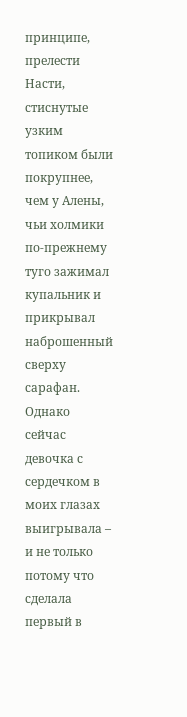принципе, прелести Насти, стиснутые узким топиком были покрупнее, чем у Алены, чьи холмики по-прежнему туго зажимал купальник и прикрывал наброшенный сверху сарафан. Однако сейчас девочка с сердечком в моих глазах выигрывала – и не только потому что сделала первый в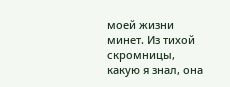моей жизни минет. Из тихой скромницы, какую я знал, она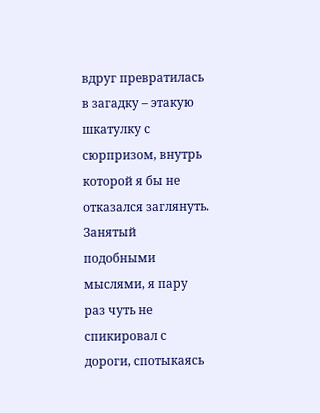вдруг превратилась в загадку – этакую шкатулку с сюрпризом, внутрь которой я бы не отказался заглянуть. Занятый подобными мыслями, я пару раз чуть не спикировал с дороги, спотыкаясь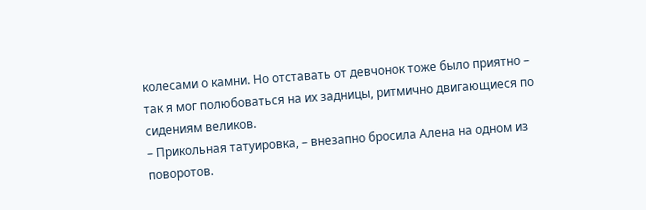колесами о камни. Но отставать от девчонок тоже было приятно – так я мог полюбоваться на их задницы, ритмично двигающиеся по сидениям великов.
– Прикольная татуировка, – внезапно бросила Алена на одном из поворотов.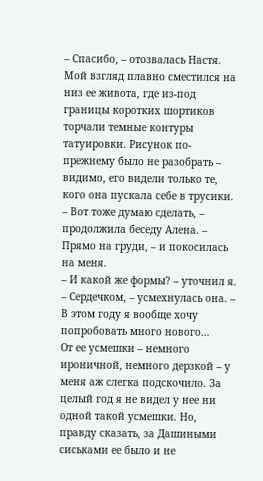– Спасибо, – отозвалась Настя.
Мой взгляд плавно сместился на низ ее живота, где из-под границы коротких шортиков торчали темные контуры татуировки. Рисунок по-прежнему было не разобрать – видимо, его видели только те, кого она пускала себе в трусики.
– Вот тоже думаю сделать, – продолжила беседу Алена. – Прямо на груди, – и покосилась на меня.
– И какой же формы? – уточнил я.
– Сердечком, – усмехнулась она. – В этом году я вообще хочу попробовать много нового…
От ее усмешки – немного ироничной, немного дерзкой – у меня аж слегка подскочило. За целый год я не видел у нее ни одной такой усмешки. Но, правду сказать, за Дашиными сиськами ее было и не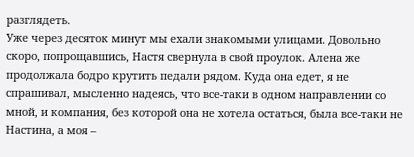разглядеть.
Уже через десяток минут мы ехали знакомыми улицами. Довольно скоро, попрощавшись, Настя свернула в свой проулок. Алена же продолжала бодро крутить педали рядом. Куда она едет, я не спрашивал, мысленно надеясь, что все-таки в одном направлении со мной, и компания, без которой она не хотела остаться, была все-таки не Настина, а моя –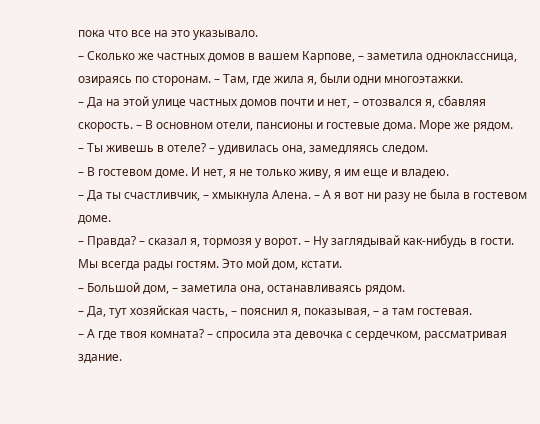пока что все на это указывало.
– Сколько же частных домов в вашем Карпове, – заметила одноклассница, озираясь по сторонам. – Там, где жила я, были одни многоэтажки.
– Да на этой улице частных домов почти и нет, – отозвался я, сбавляя скорость. – В основном отели, пансионы и гостевые дома. Море же рядом.
– Ты живешь в отеле? – удивилась она, замедляясь следом.
– В гостевом доме. И нет, я не только живу, я им еще и владею.
– Да ты счастливчик, – хмыкнула Алена. – А я вот ни разу не была в гостевом доме.
– Правда? – сказал я, тормозя у ворот. – Ну заглядывай как-нибудь в гости. Мы всегда рады гостям. Это мой дом, кстати.
– Большой дом, – заметила она, останавливаясь рядом.
– Да, тут хозяйская часть, – пояснил я, показывая, – а там гостевая.
– А где твоя комната? – спросила эта девочка с сердечком, рассматривая здание.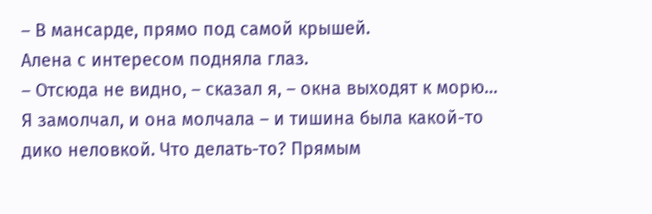– В мансарде, прямо под самой крышей.
Алена с интересом подняла глаз.
– Отсюда не видно, – сказал я, – окна выходят к морю…
Я замолчал, и она молчала – и тишина была какой-то дико неловкой. Что делать-то? Прямым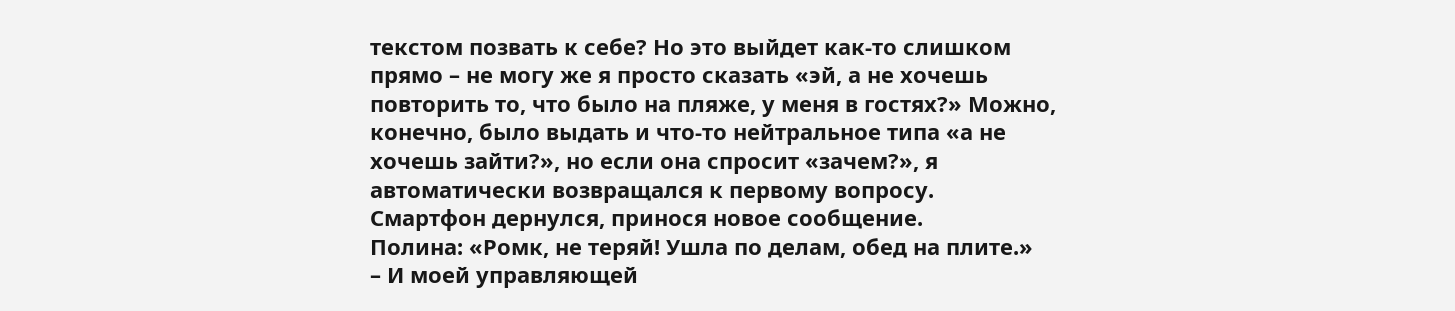текстом позвать к себе? Но это выйдет как-то слишком прямо – не могу же я просто сказать «эй, а не хочешь повторить то, что было на пляже, у меня в гостях?» Можно, конечно, было выдать и что-то нейтральное типа «а не хочешь зайти?», но если она спросит «зачем?», я автоматически возвращался к первому вопросу.
Смартфон дернулся, принося новое сообщение.
Полина: «Ромк, не теряй! Ушла по делам, обед на плите.»
– И моей управляющей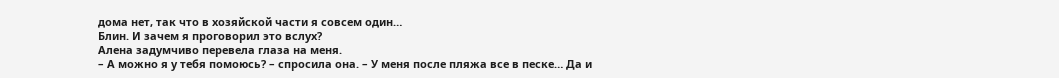дома нет, так что в хозяйской части я совсем один…
Блин. И зачем я проговорил это вслух?
Алена задумчиво перевела глаза на меня.
– А можно я у тебя помоюсь? – спросила она. – У меня после пляжа все в песке… Да и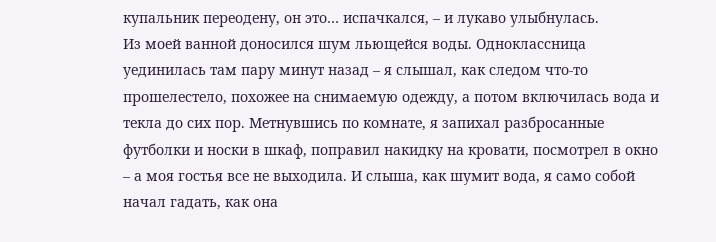купальник переодену, он это… испачкался, – и лукаво улыбнулась.
Из моей ванной доносился шум льющейся воды. Одноклассница уединилась там пару минут назад – я слышал, как следом что-то прошелестело, похожее на снимаемую одежду, а потом включилась вода и текла до сих пор. Метнувшись по комнате, я запихал разбросанные футболки и носки в шкаф, поправил накидку на кровати, посмотрел в окно – а моя гостья все не выходила. И слыша, как шумит вода, я само собой начал гадать, как она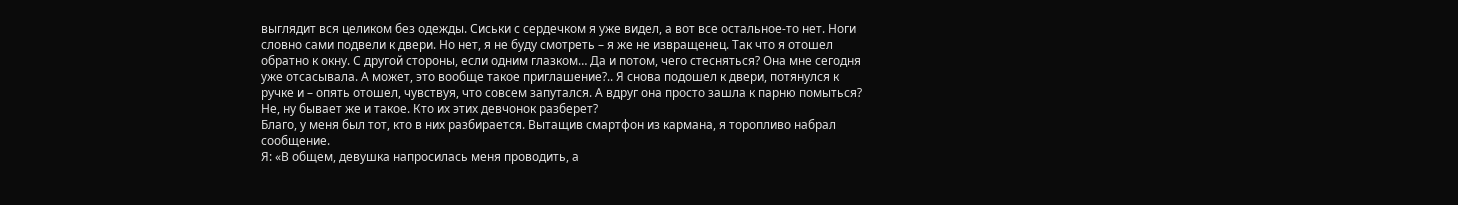выглядит вся целиком без одежды. Сиськи с сердечком я уже видел, а вот все остальное-то нет. Ноги словно сами подвели к двери. Но нет, я не буду смотреть – я же не извращенец. Так что я отошел обратно к окну. С другой стороны, если одним глазком… Да и потом, чего стесняться? Она мне сегодня уже отсасывала. А может, это вообще такое приглашение?.. Я снова подошел к двери, потянулся к ручке и – опять отошел, чувствуя, что совсем запутался. А вдруг она просто зашла к парню помыться? Не, ну бывает же и такое. Кто их этих девчонок разберет?
Благо, у меня был тот, кто в них разбирается. Вытащив смартфон из кармана, я торопливо набрал сообщение.
Я: «В общем, девушка напросилась меня проводить, а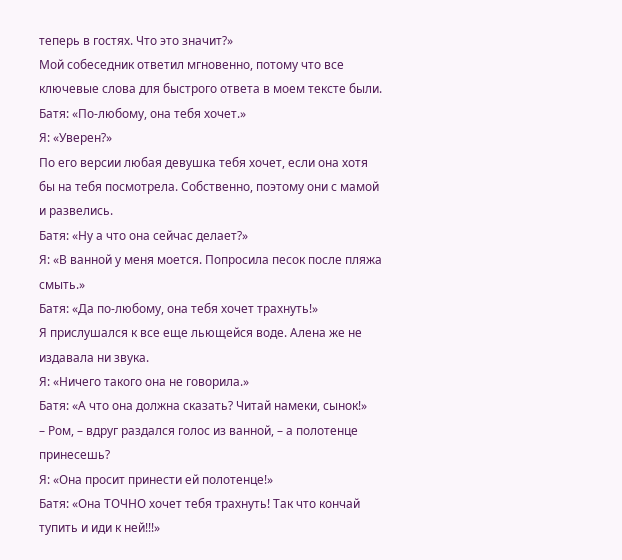теперь в гостях. Что это значит?»
Мой собеседник ответил мгновенно, потому что все ключевые слова для быстрого ответа в моем тексте были.
Батя: «По-любому, она тебя хочет.»
Я: «Уверен?»
По его версии любая девушка тебя хочет, если она хотя бы на тебя посмотрела. Собственно, поэтому они с мамой и развелись.
Батя: «Ну а что она сейчас делает?»
Я: «В ванной у меня моется. Попросила песок после пляжа смыть.»
Батя: «Да по-любому, она тебя хочет трахнуть!»
Я прислушался к все еще льющейся воде. Алена же не издавала ни звука.
Я: «Ничего такого она не говорила.»
Батя: «А что она должна сказать? Читай намеки, сынок!»
– Ром, – вдруг раздался голос из ванной, – а полотенце принесешь?
Я: «Она просит принести ей полотенце!»
Батя: «Она ТОЧНО хочет тебя трахнуть! Так что кончай тупить и иди к ней!!!»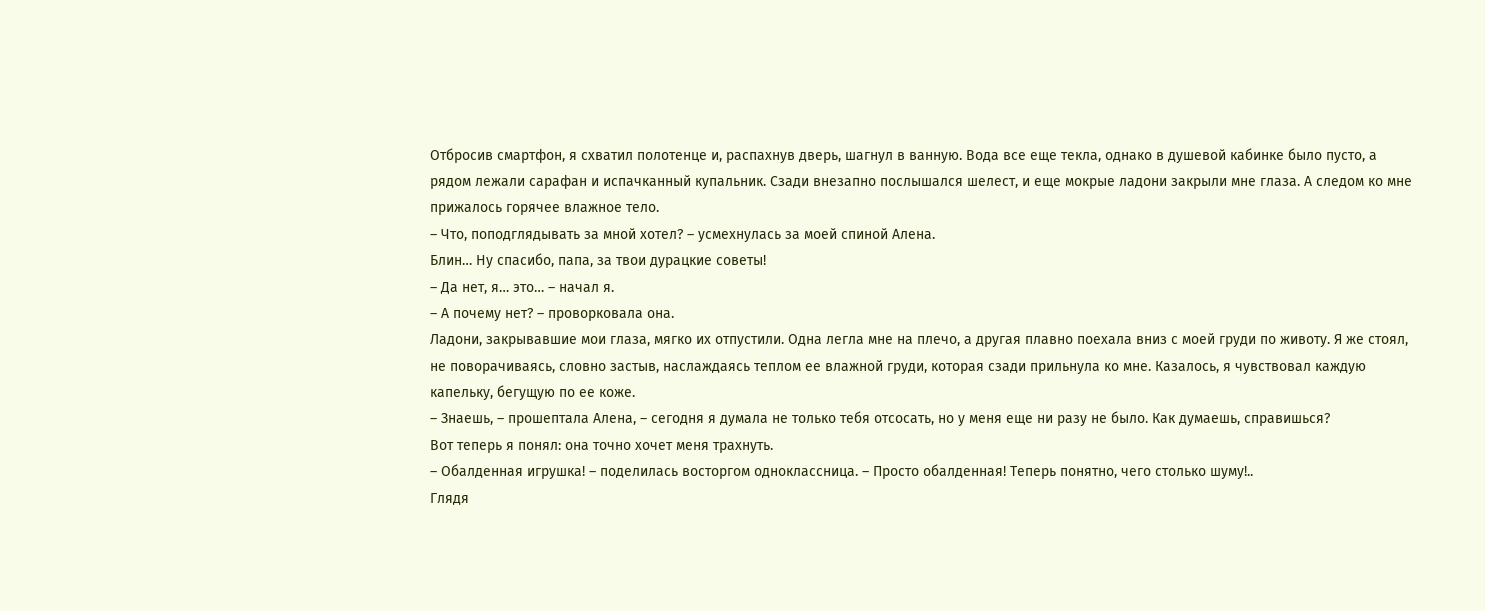Отбросив смартфон, я схватил полотенце и, распахнув дверь, шагнул в ванную. Вода все еще текла, однако в душевой кабинке было пусто, а рядом лежали сарафан и испачканный купальник. Сзади внезапно послышался шелест, и еще мокрые ладони закрыли мне глаза. А следом ко мне прижалось горячее влажное тело.
– Что, поподглядывать за мной хотел? – усмехнулась за моей спиной Алена.
Блин… Ну спасибо, папа, за твои дурацкие советы!
– Да нет, я… это… – начал я.
– А почему нет? – проворковала она.
Ладони, закрывавшие мои глаза, мягко их отпустили. Одна легла мне на плечо, а другая плавно поехала вниз с моей груди по животу. Я же стоял, не поворачиваясь, словно застыв, наслаждаясь теплом ее влажной груди, которая сзади прильнула ко мне. Казалось, я чувствовал каждую капельку, бегущую по ее коже.
– Знаешь, – прошептала Алена, – сегодня я думала не только тебя отсосать, но у меня еще ни разу не было. Как думаешь, справишься?
Вот теперь я понял: она точно хочет меня трахнуть.
– Обалденная игрушка! – поделилась восторгом одноклассница. – Просто обалденная! Теперь понятно, чего столько шуму!..
Глядя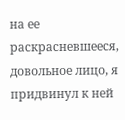на ее раскрасневшееся, довольное лицо, я придвинул к ней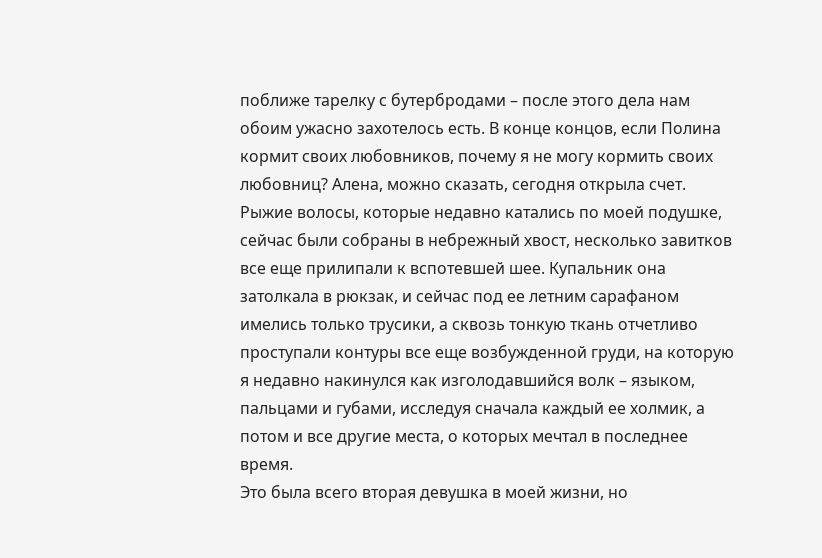поближе тарелку с бутербродами – после этого дела нам обоим ужасно захотелось есть. В конце концов, если Полина кормит своих любовников, почему я не могу кормить своих любовниц? Алена, можно сказать, сегодня открыла счет.
Рыжие волосы, которые недавно катались по моей подушке, сейчас были собраны в небрежный хвост, несколько завитков все еще прилипали к вспотевшей шее. Купальник она затолкала в рюкзак, и сейчас под ее летним сарафаном имелись только трусики, а сквозь тонкую ткань отчетливо проступали контуры все еще возбужденной груди, на которую я недавно накинулся как изголодавшийся волк – языком, пальцами и губами, исследуя сначала каждый ее холмик, а потом и все другие места, о которых мечтал в последнее время.
Это была всего вторая девушка в моей жизни, но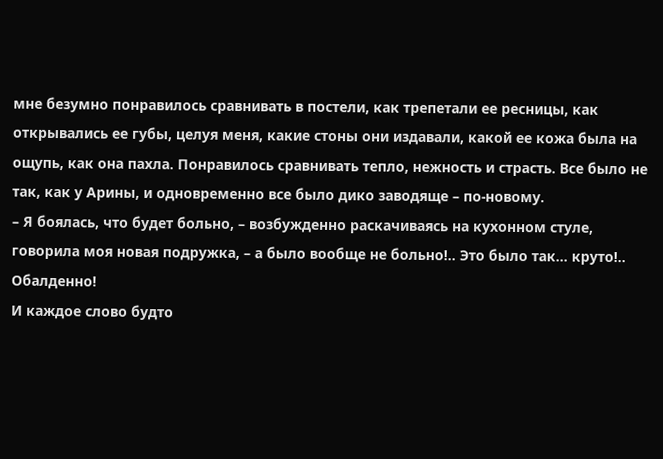мне безумно понравилось сравнивать в постели, как трепетали ее ресницы, как открывались ее губы, целуя меня, какие стоны они издавали, какой ее кожа была на ощупь, как она пахла. Понравилось сравнивать тепло, нежность и страсть. Все было не так, как у Арины, и одновременно все было дико заводяще – по-новому.
– Я боялась, что будет больно, – возбужденно раскачиваясь на кухонном стуле, говорила моя новая подружка, – а было вообще не больно!.. Это было так… круто!.. Обалденно!
И каждое слово будто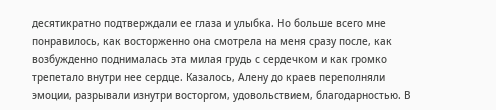десятикратно подтверждали ее глаза и улыбка. Но больше всего мне понравилось, как восторженно она смотрела на меня сразу после, как возбужденно поднималась эта милая грудь с сердечком и как громко трепетало внутри нее сердце. Казалось, Алену до краев переполняли эмоции, разрывали изнутри восторгом, удовольствием, благодарностью. В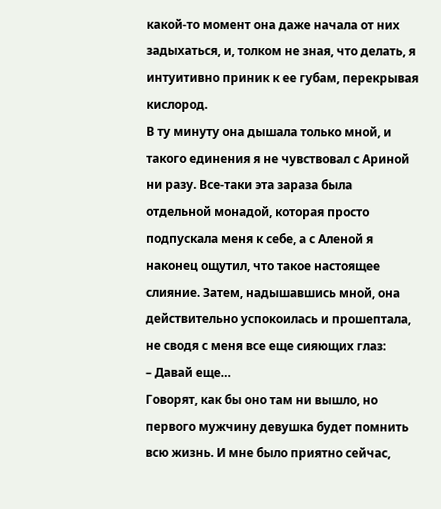какой-то момент она даже начала от них задыхаться, и, толком не зная, что делать, я интуитивно приник к ее губам, перекрывая кислород.
В ту минуту она дышала только мной, и такого единения я не чувствовал с Ариной ни разу. Все-таки эта зараза была отдельной монадой, которая просто подпускала меня к себе, а с Аленой я наконец ощутил, что такое настоящее слияние. Затем, надышавшись мной, она действительно успокоилась и прошептала, не сводя с меня все еще сияющих глаз:
– Давай еще…
Говорят, как бы оно там ни вышло, но первого мужчину девушка будет помнить всю жизнь. И мне было приятно сейчас,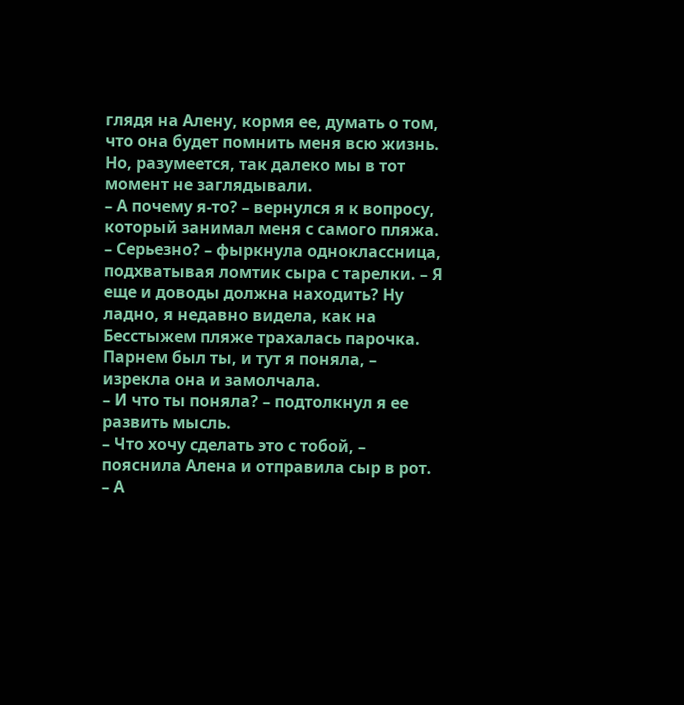глядя на Алену, кормя ее, думать о том, что она будет помнить меня всю жизнь. Но, разумеется, так далеко мы в тот момент не заглядывали.
– А почему я-то? – вернулся я к вопросу, который занимал меня с самого пляжа.
– Серьезно? – фыркнула одноклассница, подхватывая ломтик сыра с тарелки. – Я еще и доводы должна находить? Ну ладно, я недавно видела, как на Бесстыжем пляже трахалась парочка. Парнем был ты, и тут я поняла, – изрекла она и замолчала.
– И что ты поняла? – подтолкнул я ее развить мысль.
– Что хочу сделать это с тобой, – пояснила Алена и отправила сыр в рот.
– А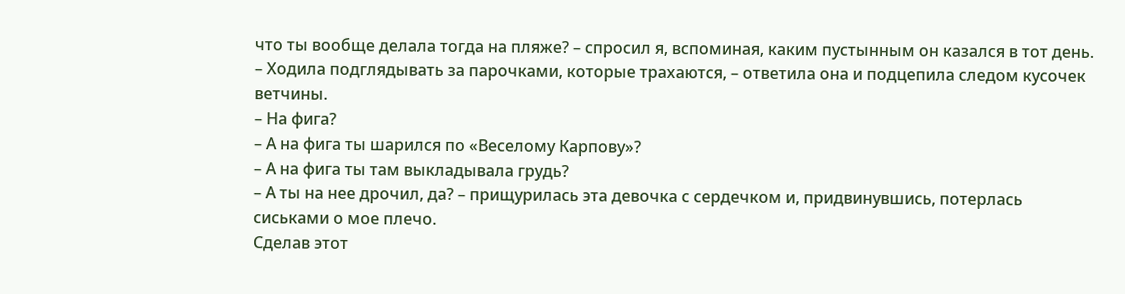что ты вообще делала тогда на пляже? – спросил я, вспоминая, каким пустынным он казался в тот день.
– Ходила подглядывать за парочками, которые трахаются, – ответила она и подцепила следом кусочек ветчины.
– На фига?
– А на фига ты шарился по «Веселому Карпову»?
– А на фига ты там выкладывала грудь?
– А ты на нее дрочил, да? – прищурилась эта девочка с сердечком и, придвинувшись, потерлась сиськами о мое плечо.
Сделав этот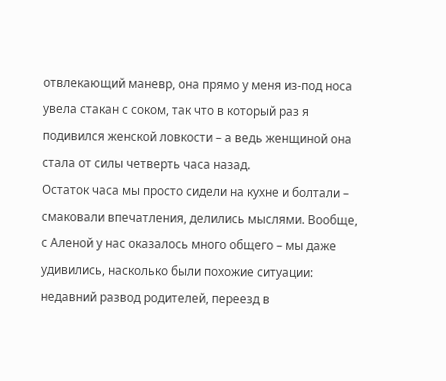отвлекающий маневр, она прямо у меня из-под носа увела стакан с соком, так что в который раз я подивился женской ловкости – а ведь женщиной она стала от силы четверть часа назад.
Остаток часа мы просто сидели на кухне и болтали – смаковали впечатления, делились мыслями. Вообще, с Аленой у нас оказалось много общего – мы даже удивились, насколько были похожие ситуации: недавний развод родителей, переезд в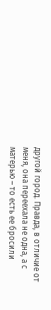другой город. Правда, в отличие от меня, она переехала не одна, а с матерью – то есть ее бросили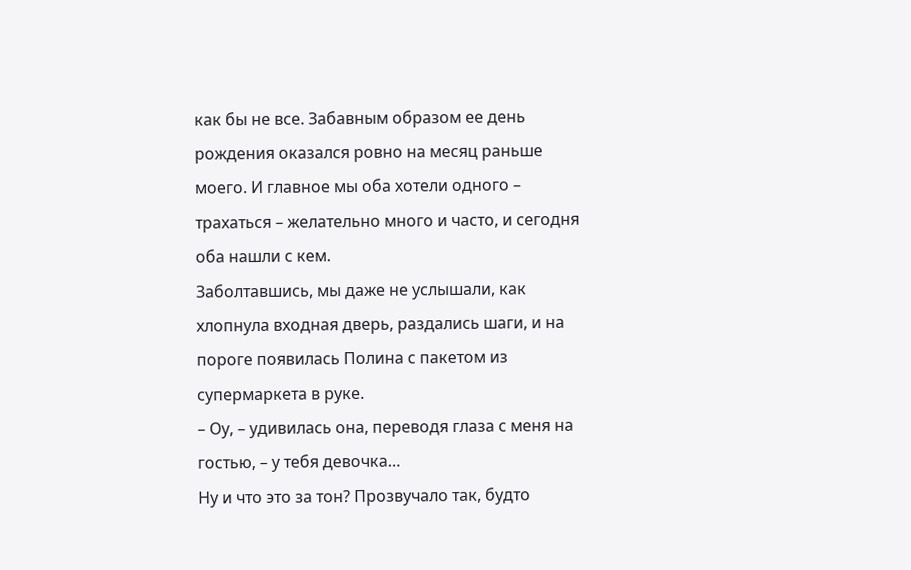как бы не все. Забавным образом ее день рождения оказался ровно на месяц раньше моего. И главное мы оба хотели одного – трахаться – желательно много и часто, и сегодня оба нашли с кем.
Заболтавшись, мы даже не услышали, как хлопнула входная дверь, раздались шаги, и на пороге появилась Полина с пакетом из супермаркета в руке.
– Оу, – удивилась она, переводя глаза с меня на гостью, – у тебя девочка…
Ну и что это за тон? Прозвучало так, будто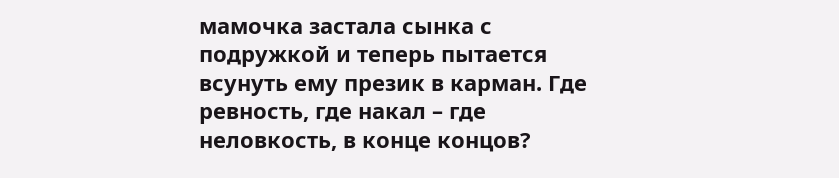мамочка застала сынка с подружкой и теперь пытается всунуть ему презик в карман. Где ревность, где накал – где неловкость, в конце концов?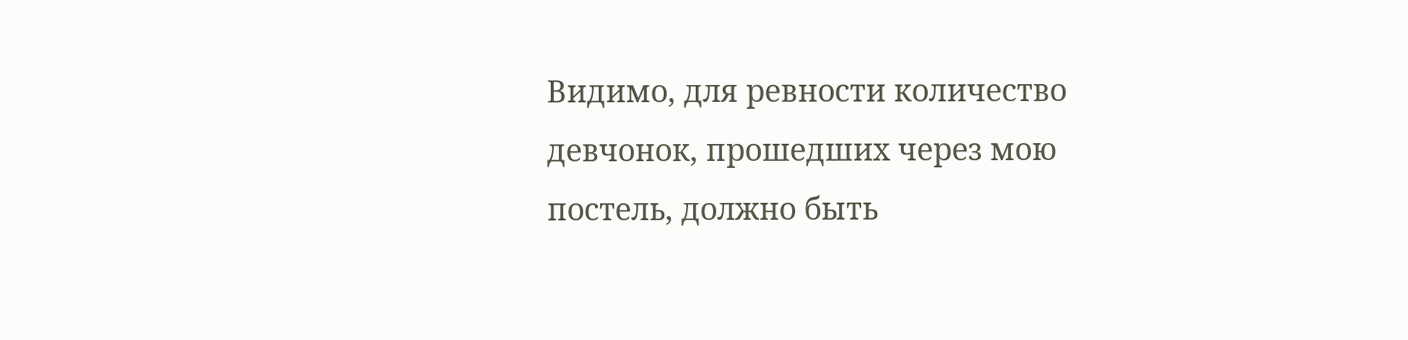Видимо, для ревности количество девчонок, прошедших через мою постель, должно быть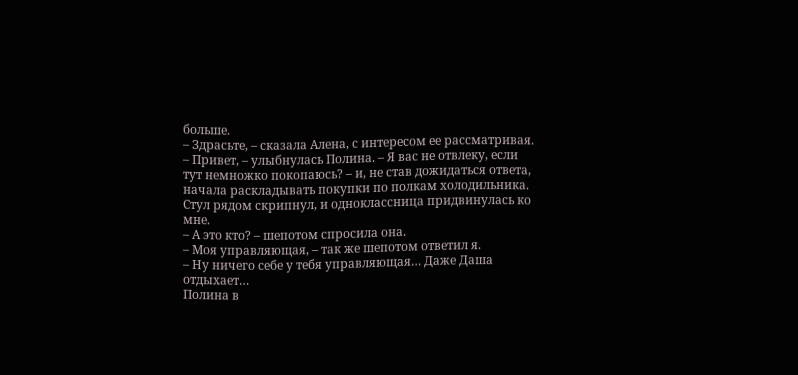больше.
– Здрасьте, – сказала Алена, с интересом ее рассматривая.
– Привет, – улыбнулась Полина. – Я вас не отвлеку, если тут немножко покопаюсь? – и, не став дожидаться ответа, начала раскладывать покупки по полкам холодильника.
Стул рядом скрипнул, и одноклассница придвинулась ко мне.
– А это кто? – шепотом спросила она.
– Моя управляющая, – так же шепотом ответил я.
– Ну ничего себе у тебя управляющая… Даже Даша отдыхает…
Полина в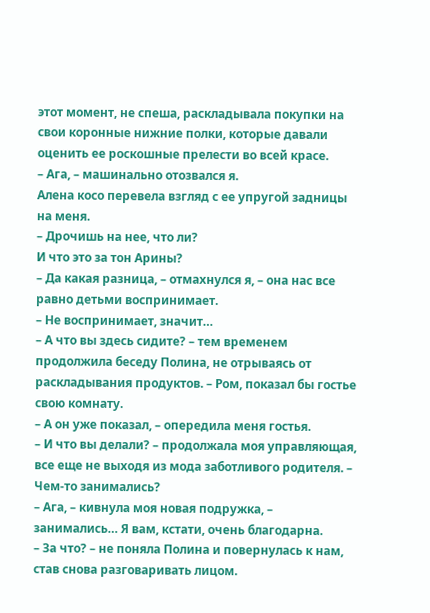этот момент, не спеша, раскладывала покупки на свои коронные нижние полки, которые давали оценить ее роскошные прелести во всей красе.
– Ага, – машинально отозвался я.
Алена косо перевела взгляд с ее упругой задницы на меня.
– Дрочишь на нее, что ли?
И что это за тон Арины?
– Да какая разница, – отмахнулся я, – она нас все равно детьми воспринимает.
– Не воспринимает, значит…
– А что вы здесь сидите? – тем временем продолжила беседу Полина, не отрываясь от раскладывания продуктов. – Ром, показал бы гостье свою комнату.
– А он уже показал, – опередила меня гостья.
– И что вы делали? – продолжала моя управляющая, все еще не выходя из мода заботливого родителя. – Чем-то занимались?
– Ага, – кивнула моя новая подружка, – занимались… Я вам, кстати, очень благодарна.
– За что? – не поняла Полина и повернулась к нам, став снова разговаривать лицом.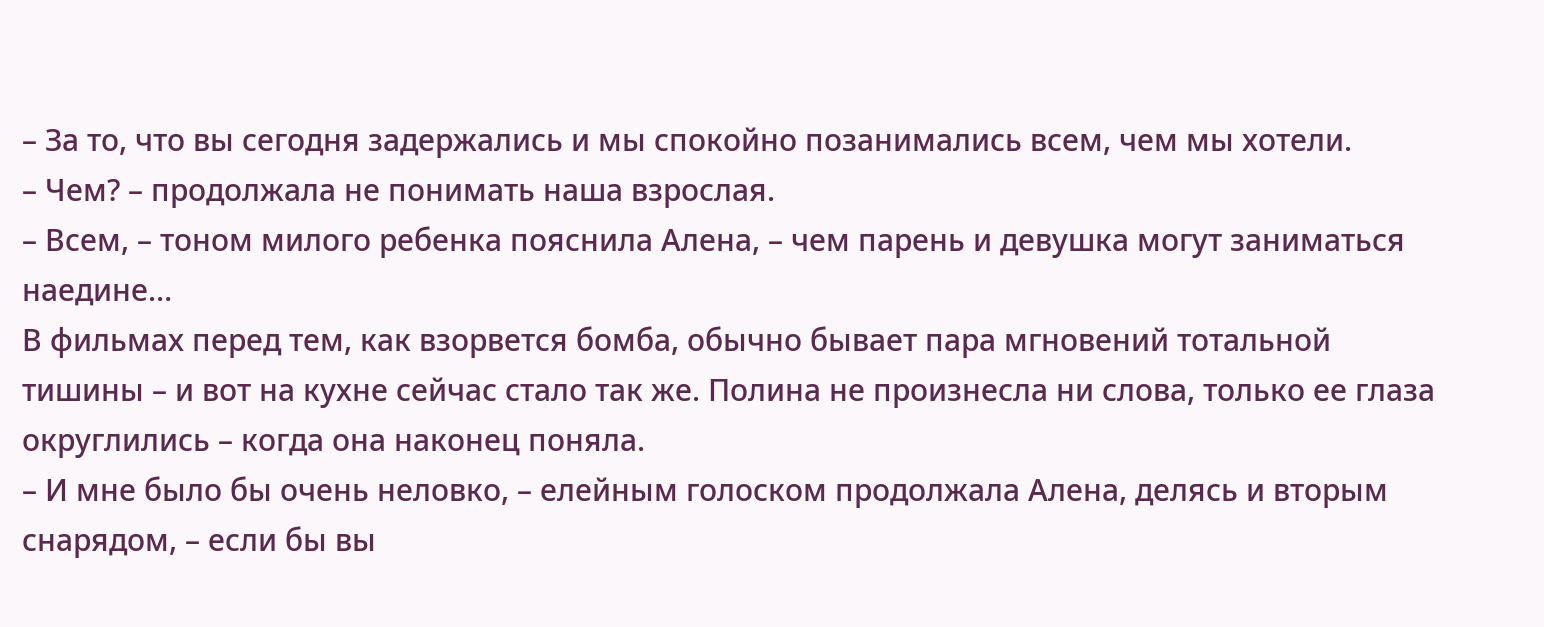– За то, что вы сегодня задержались и мы спокойно позанимались всем, чем мы хотели.
– Чем? – продолжала не понимать наша взрослая.
– Всем, – тоном милого ребенка пояснила Алена, – чем парень и девушка могут заниматься наедине…
В фильмах перед тем, как взорвется бомба, обычно бывает пара мгновений тотальной тишины – и вот на кухне сейчас стало так же. Полина не произнесла ни слова, только ее глаза округлились – когда она наконец поняла.
– И мне было бы очень неловко, – елейным голоском продолжала Алена, делясь и вторым снарядом, – если бы вы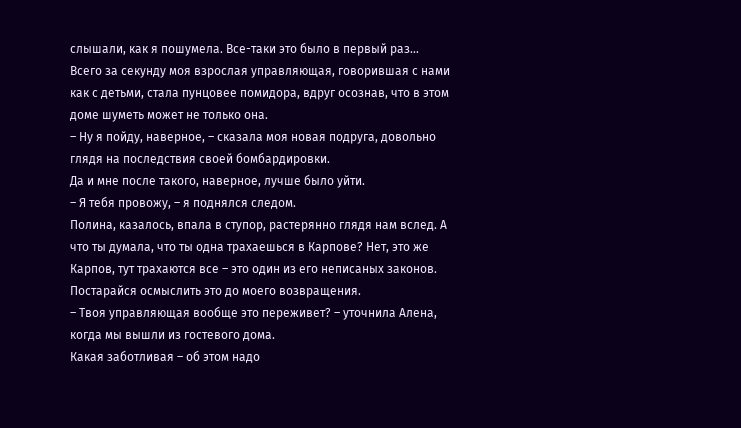слышали, как я пошумела. Все-таки это было в первый раз…
Всего за секунду моя взрослая управляющая, говорившая с нами как с детьми, стала пунцовее помидора, вдруг осознав, что в этом доме шуметь может не только она.
– Ну я пойду, наверное, – сказала моя новая подруга, довольно глядя на последствия своей бомбардировки.
Да и мне после такого, наверное, лучше было уйти.
– Я тебя провожу, – я поднялся следом.
Полина, казалось, впала в ступор, растерянно глядя нам вслед. А что ты думала, что ты одна трахаешься в Карпове? Нет, это же Карпов, тут трахаются все – это один из его неписаных законов. Постарайся осмыслить это до моего возвращения.
– Твоя управляющая вообще это переживет? – уточнила Алена, когда мы вышли из гостевого дома.
Какая заботливая – об этом надо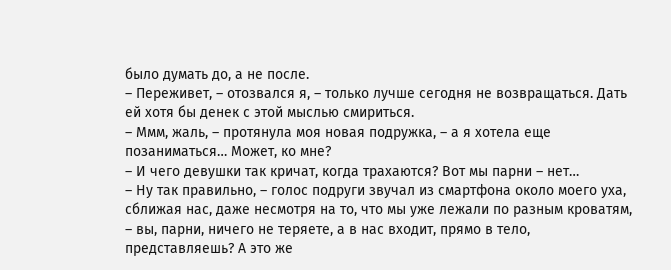было думать до, а не после.
– Переживет, – отозвался я, – только лучше сегодня не возвращаться. Дать ей хотя бы денек с этой мыслью смириться.
– Ммм, жаль, – протянула моя новая подружка, – а я хотела еще позаниматься… Может, ко мне?
– И чего девушки так кричат, когда трахаются? Вот мы парни – нет…
– Ну так правильно, – голос подруги звучал из смартфона около моего уха, сближая нас, даже несмотря на то, что мы уже лежали по разным кроватям, – вы, парни, ничего не теряете, а в нас входит, прямо в тело, представляешь? А это же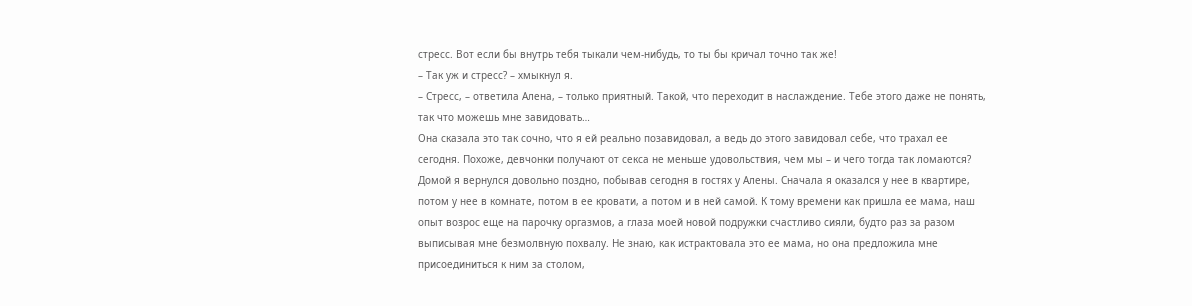стресс. Вот если бы внутрь тебя тыкали чем-нибудь, то ты бы кричал точно так же!
– Так уж и стресс? – хмыкнул я.
– Стресс, – ответила Алена, – только приятный. Такой, что переходит в наслаждение. Тебе этого даже не понять, так что можешь мне завидовать…
Она сказала это так сочно, что я ей реально позавидовал, а ведь до этого завидовал себе, что трахал ее сегодня. Похоже, девчонки получают от секса не меньше удовольствия, чем мы – и чего тогда так ломаются?
Домой я вернулся довольно поздно, побывав сегодня в гостях у Алены. Сначала я оказался у нее в квартире, потом у нее в комнате, потом в ее кровати, а потом и в ней самой. К тому времени как пришла ее мама, наш опыт возрос еще на парочку оргазмов, а глаза моей новой подружки счастливо сияли, будто раз за разом выписывая мне безмолвную похвалу. Не знаю, как истрактовала это ее мама, но она предложила мне присоединиться к ним за столом,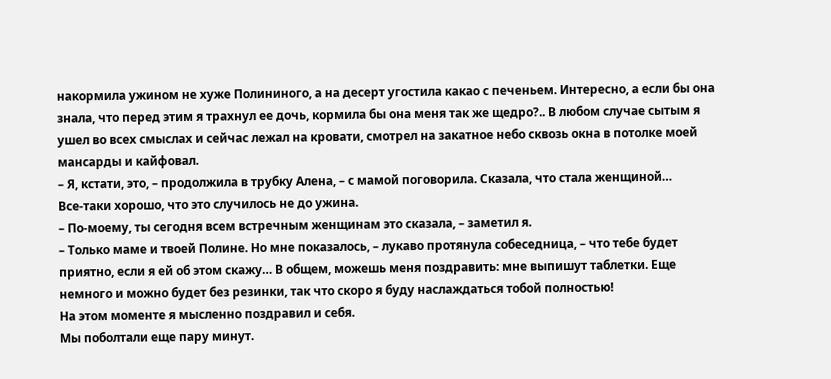накормила ужином не хуже Полининого, а на десерт угостила какао с печеньем. Интересно, а если бы она знала, что перед этим я трахнул ее дочь, кормила бы она меня так же щедро?.. В любом случае сытым я ушел во всех смыслах и сейчас лежал на кровати, смотрел на закатное небо сквозь окна в потолке моей мансарды и кайфовал.
– Я, кстати, это, – продолжила в трубку Алена, – с мамой поговорила. Сказала, что стала женщиной…
Все-таки хорошо, что это случилось не до ужина.
– По-моему, ты сегодня всем встречным женщинам это сказала, – заметил я.
– Только маме и твоей Полине. Но мне показалось, – лукаво протянула собеседница, – что тебе будет приятно, если я ей об этом скажу… В общем, можешь меня поздравить: мне выпишут таблетки. Еще немного и можно будет без резинки, так что скоро я буду наслаждаться тобой полностью!
На этом моменте я мысленно поздравил и себя.
Мы поболтали еще пару минут.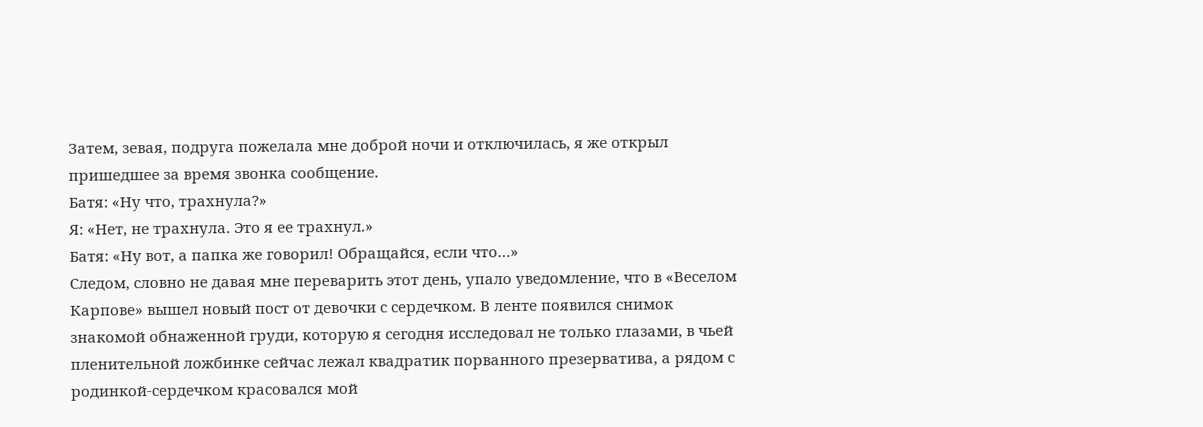Затем, зевая, подруга пожелала мне доброй ночи и отключилась, я же открыл пришедшее за время звонка сообщение.
Батя: «Ну что, трахнула?»
Я: «Нет, не трахнула. Это я ее трахнул.»
Батя: «Ну вот, а папка же говорил! Обращайся, если что…»
Следом, словно не давая мне переварить этот день, упало уведомление, что в «Веселом Карпове» вышел новый пост от девочки с сердечком. В ленте появился снимок знакомой обнаженной груди, которую я сегодня исследовал не только глазами, в чьей пленительной ложбинке сейчас лежал квадратик порванного презерватива, а рядом с родинкой-сердечком красовался мой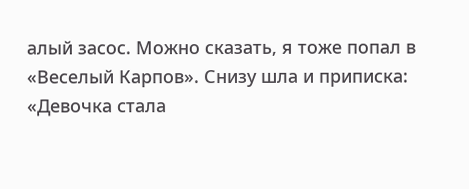алый засос. Можно сказать, я тоже попал в «Веселый Карпов». Снизу шла и приписка:
«Девочка стала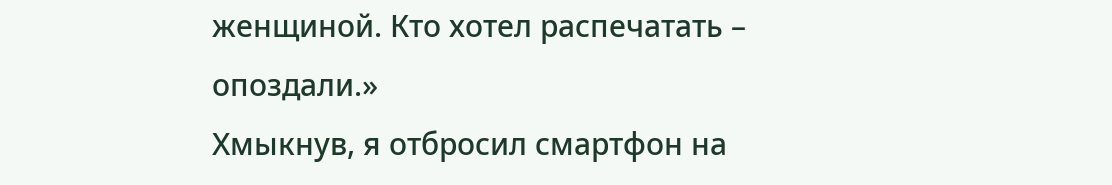женщиной. Кто хотел распечатать – опоздали.»
Хмыкнув, я отбросил смартфон на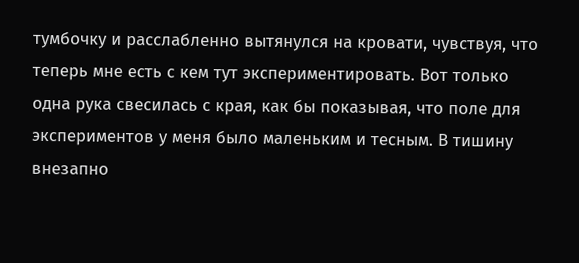тумбочку и расслабленно вытянулся на кровати, чувствуя, что теперь мне есть с кем тут экспериментировать. Вот только одна рука свесилась с края, как бы показывая, что поле для экспериментов у меня было маленьким и тесным. В тишину внезапно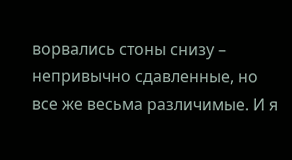ворвались стоны снизу – непривычно сдавленные, но все же весьма различимые. И я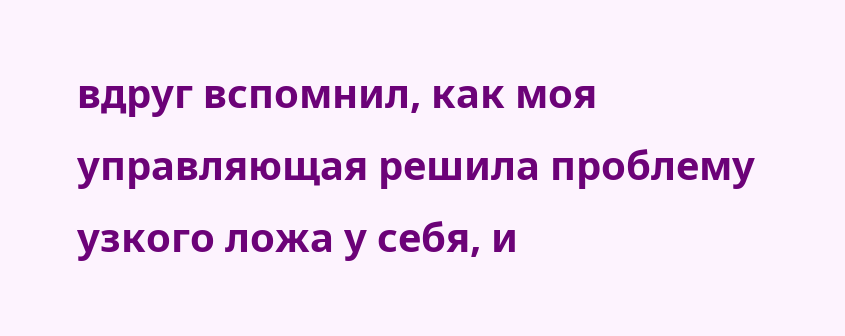вдруг вспомнил, как моя управляющая решила проблему узкого ложа у себя, и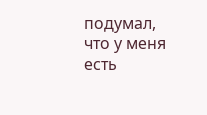подумал, что у меня есть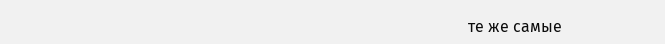те же самые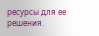ресурсы для ее решения.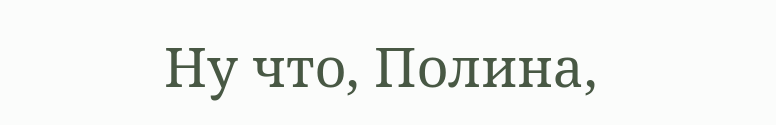Ну что, Полина,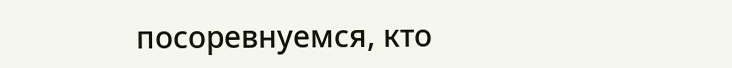посоревнуемся, кто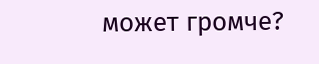может громче?